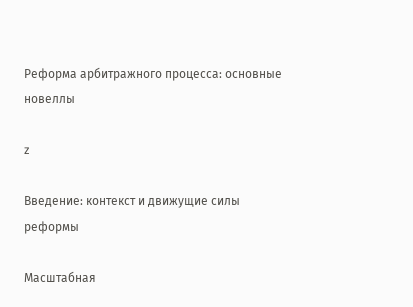Реформа арбитражного процесса: основные новеллы

z

Введение: контекст и движущие силы реформы

Масштабная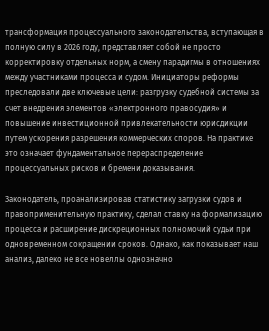трансформация процессуального законодательства, вступающая в полную силу в 2026 году, представляет собой не просто корректировку отдельных норм, а смену парадигмы в отношениях между участниками процесса и судом. Инициаторы реформы преследовали две ключевые цели: разгрузку судебной системы за счет внедрения элементов «электронного правосудия» и повышение инвестиционной привлекательности юрисдикции путем ускорения разрешения коммерческих споров. На практике это означает фундаментальное перераспределение процессуальных рисков и бремени доказывания.

Законодатель, проанализировав статистику загрузки судов и правоприменительную практику, сделал ставку на формализацию процесса и расширение дискреционных полномочий судьи при одновременном сокращении сроков. Однако, как показывает наш анализ, далеко не все новеллы однозначно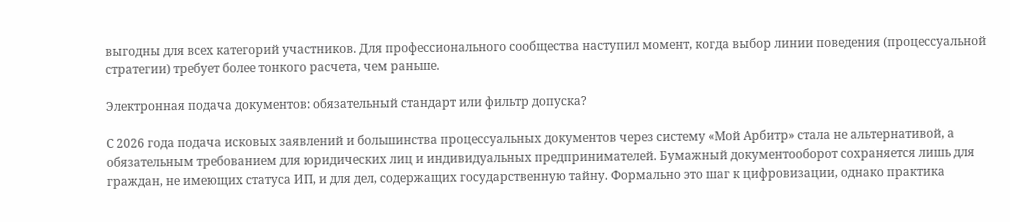выгодны для всех категорий участников. Для профессионального сообщества наступил момент, когда выбор линии поведения (процессуальной стратегии) требует более тонкого расчета, чем раньше.

Электронная подача документов: обязательный стандарт или фильтр допуска?

С 2026 года подача исковых заявлений и большинства процессуальных документов через систему «Мой Арбитр» стала не альтернативой, а обязательным требованием для юридических лиц и индивидуальных предпринимателей. Бумажный документооборот сохраняется лишь для граждан, не имеющих статуса ИП, и для дел, содержащих государственную тайну. Формально это шаг к цифровизации, однако практика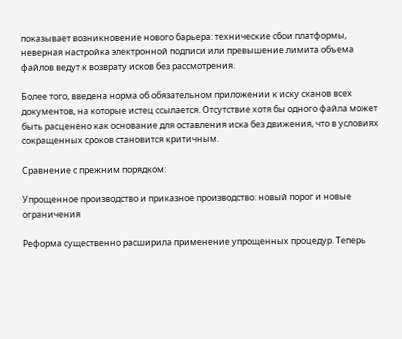показывает возникновение нового барьера: технические сбои платформы, неверная настройка электронной подписи или превышение лимита объема файлов ведут к возврату исков без рассмотрения.

Более того, введена норма об обязательном приложении к иску сканов всех документов, на которые истец ссылается. Отсутствие хотя бы одного файла может быть расценено как основание для оставления иска без движения, что в условиях сокращенных сроков становится критичным.

Сравнение с прежним порядком:

Упрощенное производство и приказное производство: новый порог и новые ограничения

Реформа существенно расширила применение упрощенных процедур. Теперь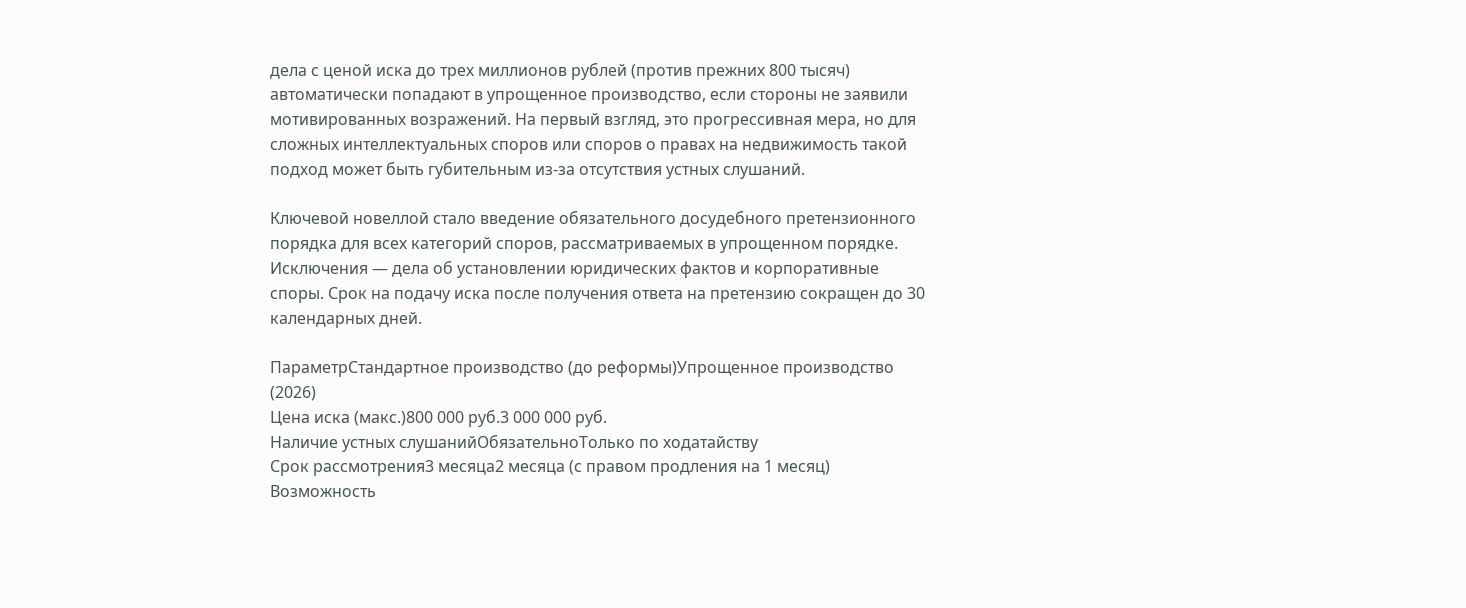дела с ценой иска до трех миллионов рублей (против прежних 800 тысяч) автоматически попадают в упрощенное производство, если стороны не заявили мотивированных возражений. На первый взгляд, это прогрессивная мера, но для сложных интеллектуальных споров или споров о правах на недвижимость такой подход может быть губительным из-за отсутствия устных слушаний.

Ключевой новеллой стало введение обязательного досудебного претензионного порядка для всех категорий споров, рассматриваемых в упрощенном порядке. Исключения — дела об установлении юридических фактов и корпоративные споры. Срок на подачу иска после получения ответа на претензию сокращен до 30 календарных дней.

ПараметрСтандартное производство (до реформы)Упрощенное производство (2026)
Цена иска (макс.)800 000 руб.3 000 000 руб.
Наличие устных слушанийОбязательноТолько по ходатайству
Срок рассмотрения3 месяца2 месяца (с правом продления на 1 месяц)
Возможность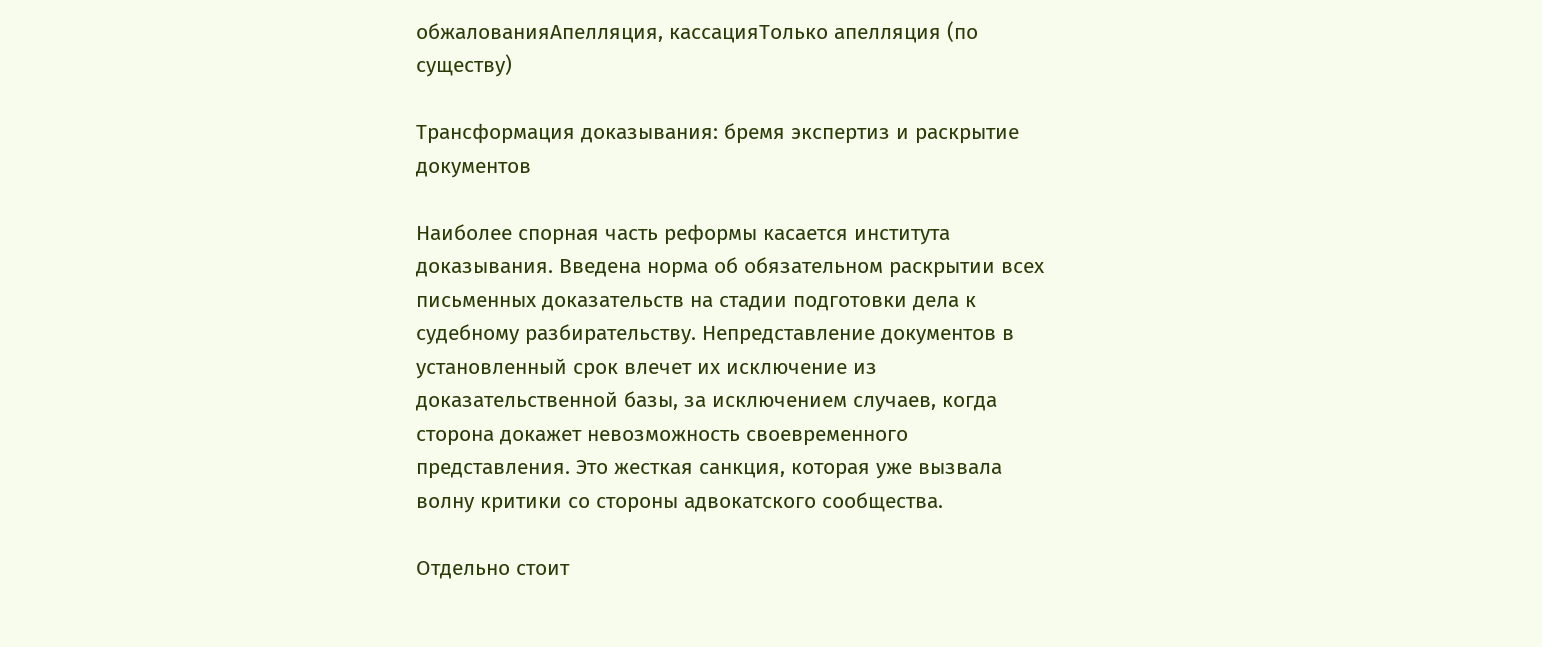обжалованияАпелляция, кассацияТолько апелляция (по существу)

Трансформация доказывания: бремя экспертиз и раскрытие документов

Наиболее спорная часть реформы касается института доказывания. Введена норма об обязательном раскрытии всех письменных доказательств на стадии подготовки дела к судебному разбирательству. Непредставление документов в установленный срок влечет их исключение из доказательственной базы, за исключением случаев, когда сторона докажет невозможность своевременного представления. Это жесткая санкция, которая уже вызвала волну критики со стороны адвокатского сообщества.

Отдельно стоит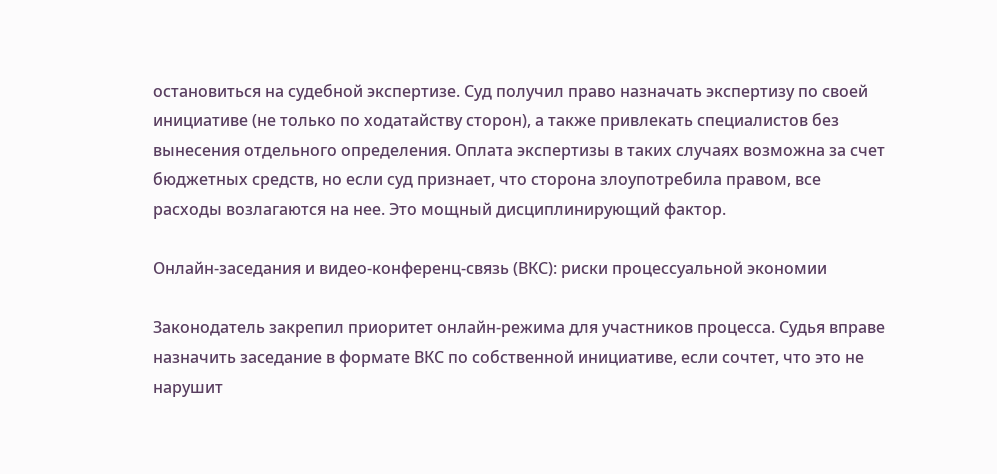остановиться на судебной экспертизе. Суд получил право назначать экспертизу по своей инициативе (не только по ходатайству сторон), а также привлекать специалистов без вынесения отдельного определения. Оплата экспертизы в таких случаях возможна за счет бюджетных средств, но если суд признает, что сторона злоупотребила правом, все расходы возлагаются на нее. Это мощный дисциплинирующий фактор.

Онлайн-заседания и видео-конференц-связь (ВКС): риски процессуальной экономии

Законодатель закрепил приоритет онлайн-режима для участников процесса. Судья вправе назначить заседание в формате ВКС по собственной инициативе, если сочтет, что это не нарушит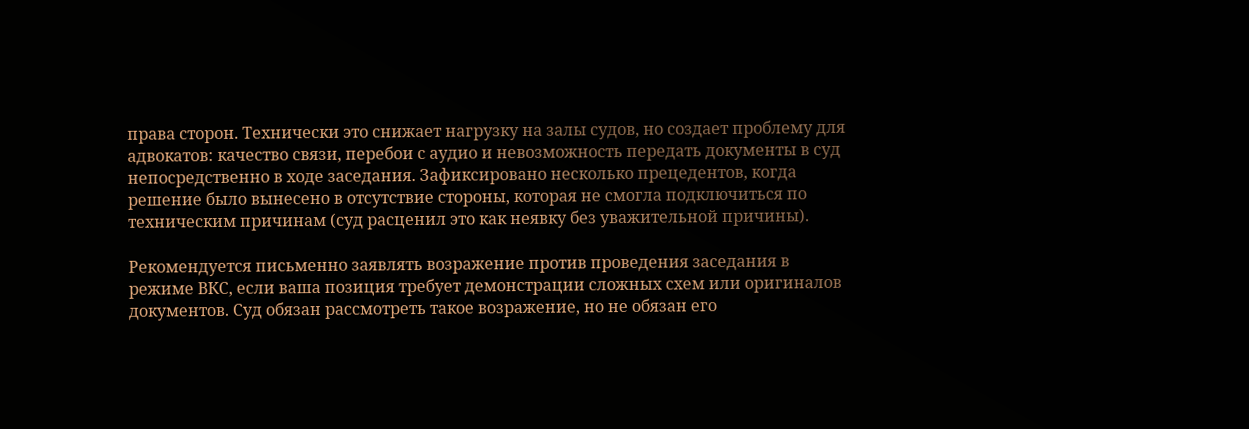права сторон. Технически это снижает нагрузку на залы судов, но создает проблему для адвокатов: качество связи, перебои с аудио и невозможность передать документы в суд непосредственно в ходе заседания. Зафиксировано несколько прецедентов, когда решение было вынесено в отсутствие стороны, которая не смогла подключиться по техническим причинам (суд расценил это как неявку без уважительной причины).

Рекомендуется письменно заявлять возражение против проведения заседания в режиме ВКС, если ваша позиция требует демонстрации сложных схем или оригиналов документов. Суд обязан рассмотреть такое возражение, но не обязан его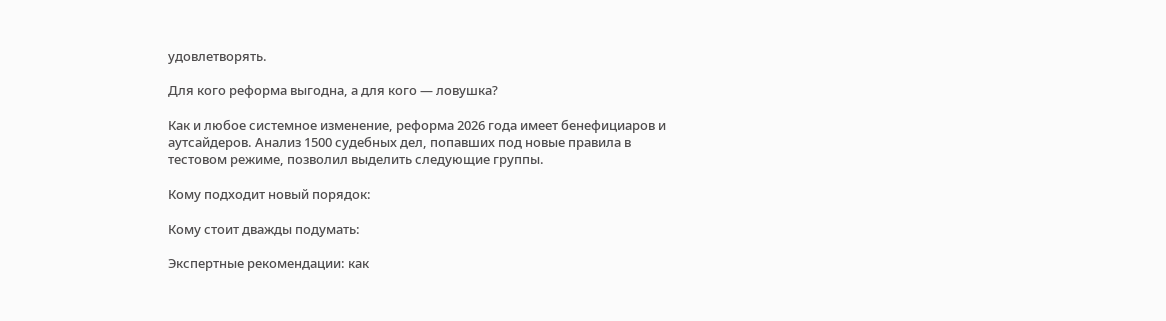удовлетворять.

Для кого реформа выгодна, а для кого — ловушка?

Как и любое системное изменение, реформа 2026 года имеет бенефициаров и аутсайдеров. Анализ 1500 судебных дел, попавших под новые правила в тестовом режиме, позволил выделить следующие группы.

Кому подходит новый порядок:

Кому стоит дважды подумать:

Экспертные рекомендации: как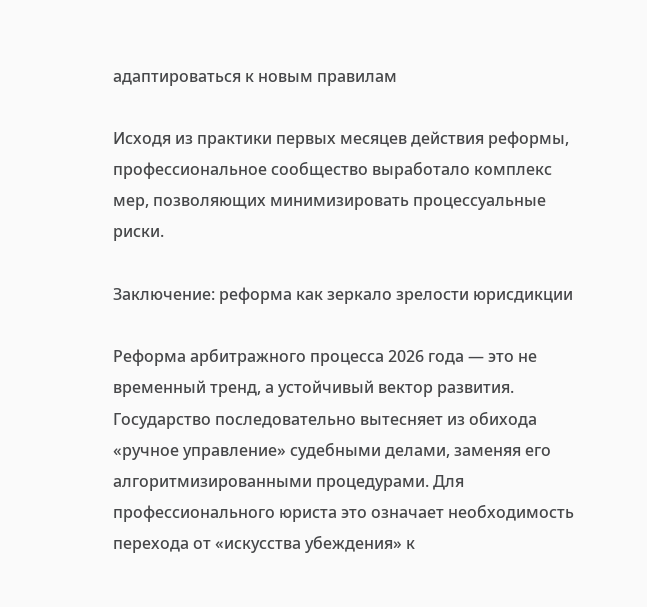адаптироваться к новым правилам

Исходя из практики первых месяцев действия реформы, профессиональное сообщество выработало комплекс мер, позволяющих минимизировать процессуальные риски.

Заключение: реформа как зеркало зрелости юрисдикции

Реформа арбитражного процесса 2026 года — это не временный тренд, а устойчивый вектор развития. Государство последовательно вытесняет из обихода «ручное управление» судебными делами, заменяя его алгоритмизированными процедурами. Для профессионального юриста это означает необходимость перехода от «искусства убеждения» к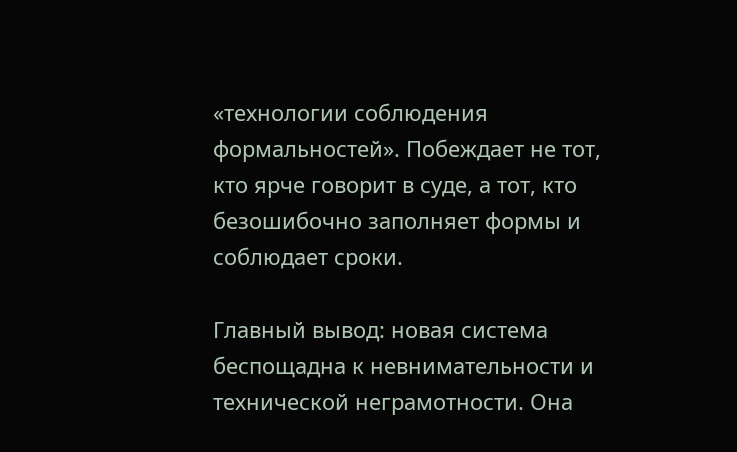«технологии соблюдения формальностей». Побеждает не тот, кто ярче говорит в суде, а тот, кто безошибочно заполняет формы и соблюдает сроки.

Главный вывод: новая система беспощадна к невнимательности и технической неграмотности. Она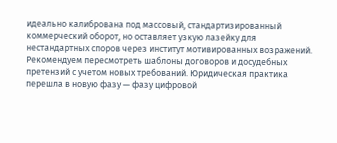идеально калибрована под массовый, стандартизированный коммерческий оборот, но оставляет узкую лазейку для нестандартных споров через институт мотивированных возражений. Рекомендуем пересмотреть шаблоны договоров и досудебных претензий с учетом новых требований. Юридическая практика перешла в новую фазу — фазу цифровой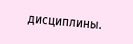дисциплины.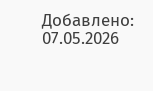Добавлено: 07.05.2026